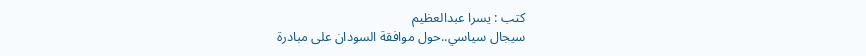كتب : يسرا عبدالعظيم
سيجال سياسي..حول موافقة السودان على مبادرة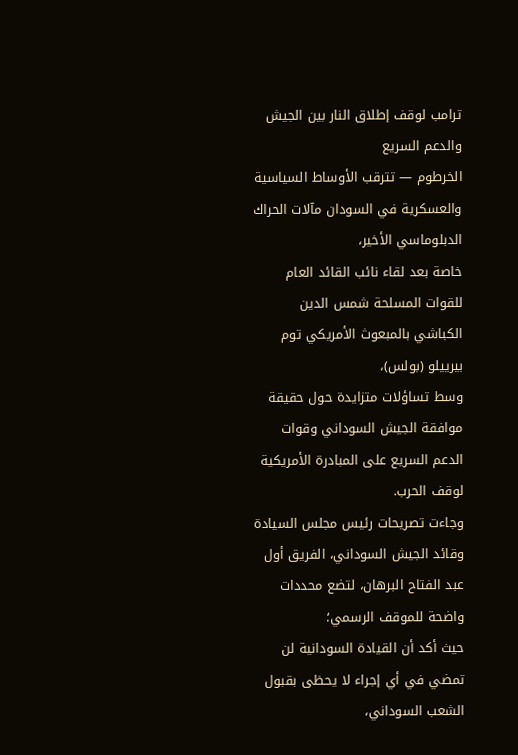ترامب لوقف إطلاق النار بين الجيش والدعم السريع
الخرطوم — تترقب الأوساط السياسية والعسكرية في السودان مآلات الحراك الدبلوماسي الأخير،
خاصة بعد لقاء نائب القائد العام للقوات المسلحة شمس الدين الكباشي بالمبعوث الأمريكي توم بيرييلو (بولس)،
وسط تساؤلات متزايدة حول حقيقة موافقة الجيش السوداني وقوات الدعم السريع على المبادرة الأمريكية لوقف الحرب.
وجاءت تصريحات رئيس مجلس السيادة وقائد الجيش السوداني، الفريق أول عبد الفتاح البرهان، لتضع محددات واضحة للموقف الرسمي؛
حيث أكد أن القيادة السودانية لن تمضي في أي إجراء لا يحظى بقبول الشعب السوداني،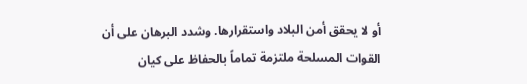أو لا يحقق أمن البلاد واستقرارها. وشدد البرهان على أن القوات المسلحة ملتزمة تماماً بالحفاظ على كيان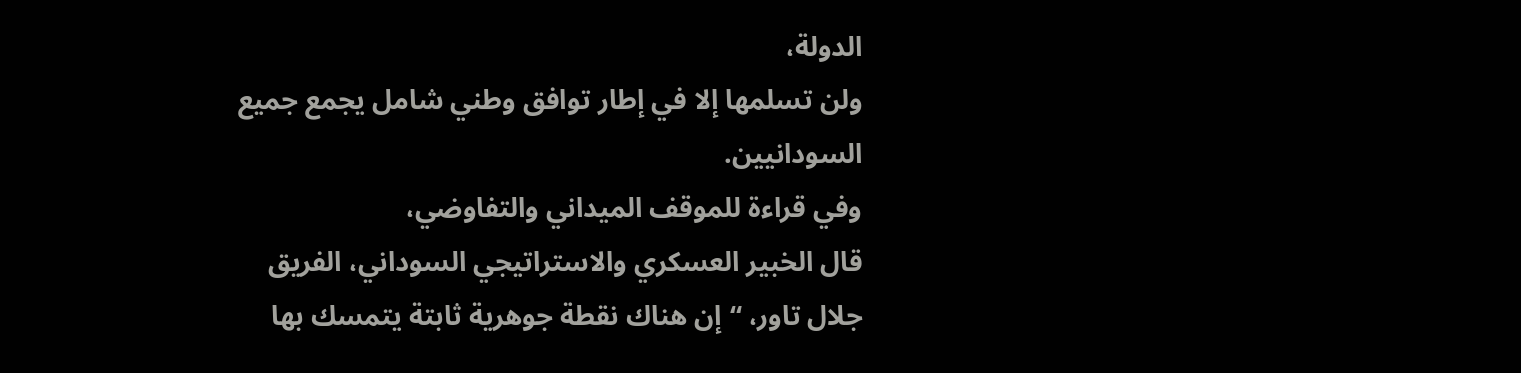الدولة،
ولن تسلمها إلا في إطار توافق وطني شامل يجمع جميع السودانيين.
وفي قراءة للموقف الميداني والتفاوضي،
قال الخبير العسكري والاستراتيجي السوداني، الفريق جلال تاور، “إن هناك نقطة جوهرية ثابتة يتمسك بها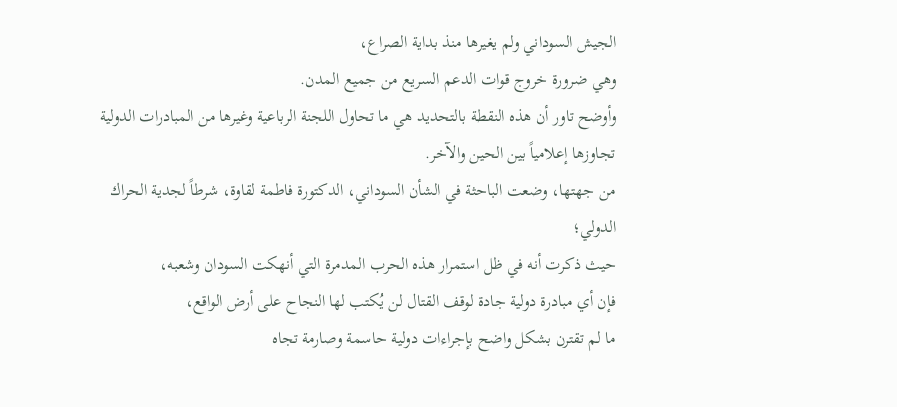الجيش السوداني ولم يغيرها منذ بداية الصراع،
وهي ضرورة خروج قوات الدعم السريع من جميع المدن.
وأوضح تاور أن هذه النقطة بالتحديد هي ما تحاول اللجنة الرباعية وغيرها من المبادرات الدولية تجاوزها إعلامياً بين الحين والآخر.
من جهتها، وضعت الباحثة في الشأن السوداني، الدكتورة فاطمة لقاوة، شرطاً لجدية الحراك الدولي؛
حيث ذكرت أنه في ظل استمرار هذه الحرب المدمرة التي أنهكت السودان وشعبه،
فإن أي مبادرة دولية جادة لوقف القتال لن يُكتب لها النجاح على أرض الواقع،
ما لم تقترن بشكل واضح بإجراءات دولية حاسمة وصارمة تجاه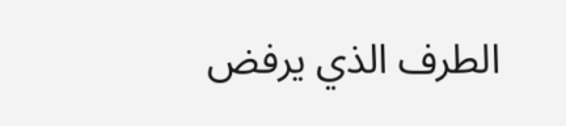الطرف الذي يرفض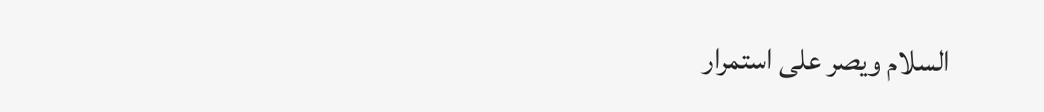السلام ويصر على استمرار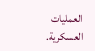العمليات العسكرية.